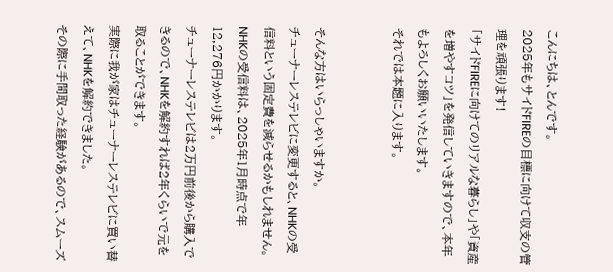こんにちは、とんです。
2025年もサイドFIREの目標に向けて収支の管理を頑張ります!
「サイドFIREに向けてのリアルな暮らし」や「資産を増やすコツ」を発信していきますので、本年もよろしくお願いいたします。
それでは本題に入ります。


そんな方はいらっしゃいますか。
チューナーレステレビに変更すると、NHKの受信料という固定費を減らせるかもしれません。
NHKの受信料は、2025年1月時点で年12,276円かかります。
チューナーレステレビは2万円前後から購入できるので、NHKを解約すれば2年くらいで元を取ることができます。
実際に我が家はチューナーレステレビに買い替えて、NHKを解約できました。
その際に手間取った経験があるので、スムーズ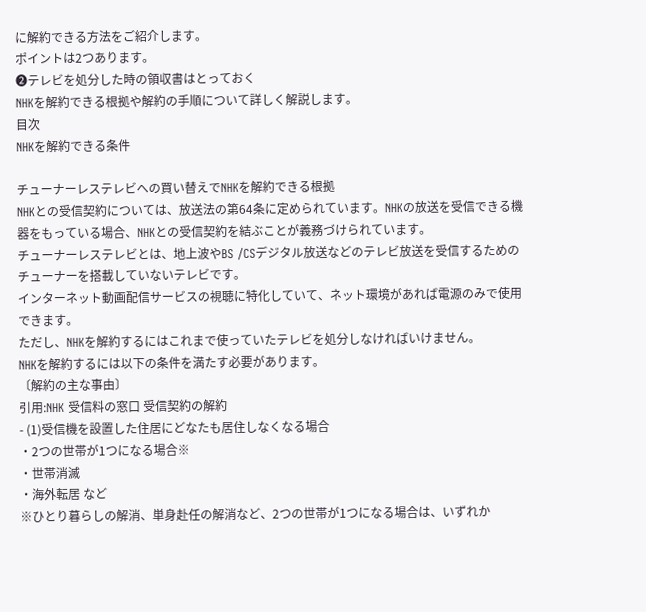に解約できる方法をご紹介します。
ポイントは2つあります。
❷テレビを処分した時の領収書はとっておく
NHKを解約できる根拠や解約の手順について詳しく解説します。
目次
NHKを解約できる条件

チューナーレステレビへの買い替えでNHKを解約できる根拠
NHKとの受信契約については、放送法の第64条に定められています。NHKの放送を受信できる機器をもっている場合、NHKとの受信契約を結ぶことが義務づけられています。
チューナーレステレビとは、地上波やBS /CSデジタル放送などのテレビ放送を受信するためのチューナーを搭載していないテレビです。
インターネット動画配信サービスの視聴に特化していて、ネット環境があれば電源のみで使用できます。
ただし、NHKを解約するにはこれまで使っていたテレビを処分しなければいけません。
NHKを解約するには以下の条件を満たす必要があります。
〔解約の主な事由〕
引用:NHK 受信料の窓口 受信契約の解約
- (1)受信機を設置した住居にどなたも居住しなくなる場合
・2つの世帯が1つになる場合※
・世帯消滅
・海外転居 など
※ひとり暮らしの解消、単身赴任の解消など、2つの世帯が1つになる場合は、いずれか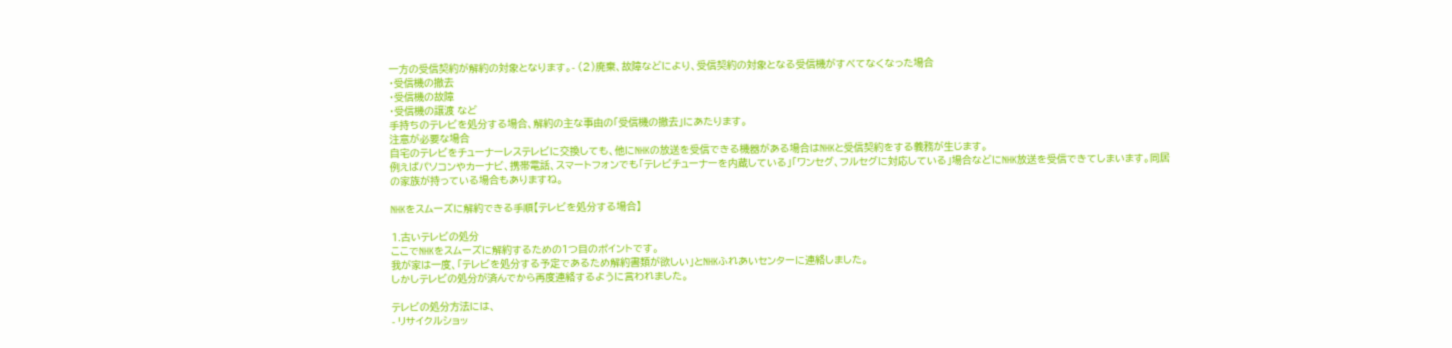一方の受信契約が解約の対象となります。- (2)廃棄、故障などにより、受信契約の対象となる受信機がすべてなくなった場合
・受信機の撤去
・受信機の故障
・受信機の譲渡 など
手持ちのテレビを処分する場合、解約の主な事由の「受信機の撤去」にあたります。
注意が必要な場合
自宅のテレビをチューナーレステレビに交換しても、他にNHKの放送を受信できる機器がある場合はNHKと受信契約をする義務が生じます。
例えばパソコンやカーナビ、携帯電話、スマートフォンでも「テレビチューナーを内蔵している」「ワンセグ、フルセグに対応している」場合などにNHK放送を受信できてしまいます。同居の家族が持っている場合もありますね。

NHKをスムーズに解約できる手順【テレビを処分する場合】

⒈古いテレビの処分
ここでNHKをスムーズに解約するための1つ目のポイントです。
我が家は一度、「テレビを処分する予定であるため解約書類が欲しい」とNHKふれあいセンターに連絡しました。
しかしテレビの処分が済んでから再度連絡するように言われました。

テレビの処分方法には、
- リサイクルショッ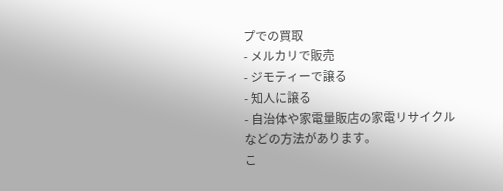プでの買取
- メルカリで販売
- ジモティーで譲る
- 知人に譲る
- 自治体や家電量販店の家電リサイクル
などの方法があります。
こ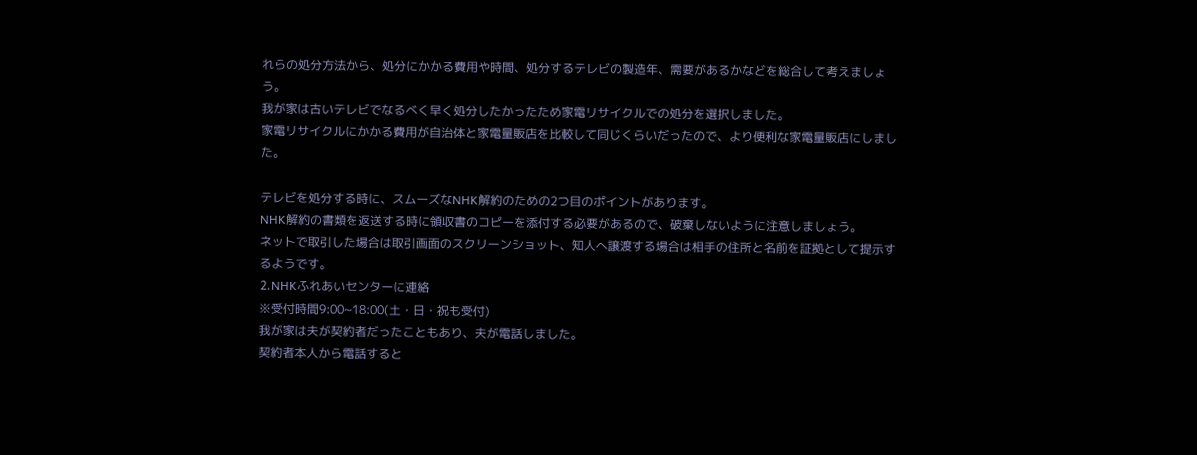れらの処分方法から、処分にかかる費用や時間、処分するテレビの製造年、需要があるかなどを総合して考えましょう。
我が家は古いテレビでなるべく早く処分したかったため家電リサイクルでの処分を選択しました。
家電リサイクルにかかる費用が自治体と家電量販店を比較して同じくらいだったので、より便利な家電量販店にしました。

テレビを処分する時に、スムーズなNHK解約のための2つ目のポイントがあります。
NHK解約の書類を返送する時に領収書のコピーを添付する必要があるので、破棄しないように注意しましょう。
ネットで取引した場合は取引画面のスクリーンショット、知人へ譲渡する場合は相手の住所と名前を証拠として提示するようです。
⒉NHKふれあいセンターに連絡
※受付時間9:00~18:00(土・日・祝も受付)
我が家は夫が契約者だったこともあり、夫が電話しました。
契約者本人から電話すると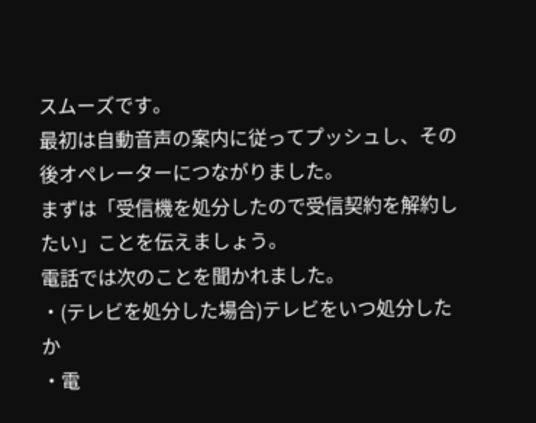スムーズです。
最初は自動音声の案内に従ってプッシュし、その後オペレーターにつながりました。
まずは「受信機を処分したので受信契約を解約したい」ことを伝えましょう。
電話では次のことを聞かれました。
・(テレビを処分した場合)テレビをいつ処分したか
・電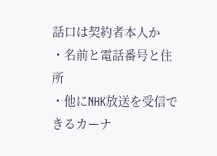話口は契約者本人か
・名前と電話番号と住所
・他にNHK放送を受信できるカーナ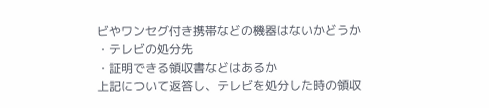ビやワンセグ付き携帯などの機器はないかどうか
・テレビの処分先
・証明できる領収書などはあるか
上記について返答し、テレビを処分した時の領収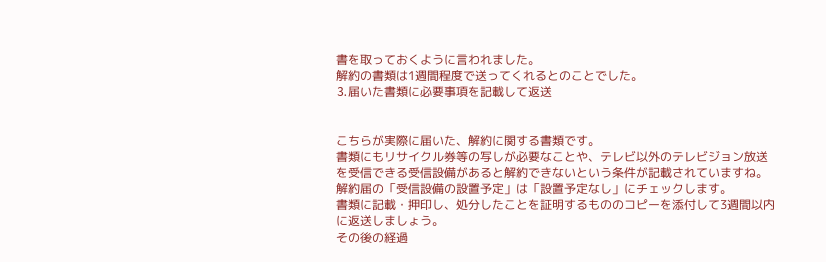書を取っておくように言われました。
解約の書類は1週間程度で送ってくれるとのことでした。
⒊届いた書類に必要事項を記載して返送


こちらが実際に届いた、解約に関する書類です。
書類にもリサイクル券等の写しが必要なことや、テレビ以外のテレビジョン放送を受信できる受信設備があると解約できないという条件が記載されていますね。
解約届の「受信設備の設置予定」は「設置予定なし」にチェックします。
書類に記載・押印し、処分したことを証明するもののコピーを添付して3週間以内に返送しましょう。
その後の経過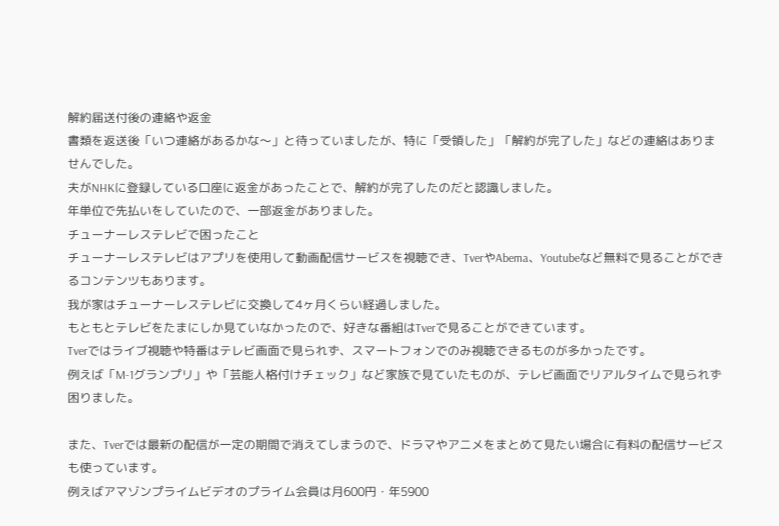解約届送付後の連絡や返金
書類を返送後「いつ連絡があるかな〜」と待っていましたが、特に「受領した」「解約が完了した」などの連絡はありませんでした。
夫がNHKに登録している口座に返金があったことで、解約が完了したのだと認識しました。
年単位で先払いをしていたので、一部返金がありました。
チューナーレステレビで困ったこと
チューナーレステレビはアプリを使用して動画配信サービスを視聴でき、TverやAbema、Youtubeなど無料で見ることができるコンテンツもあります。
我が家はチューナーレステレビに交換して4ヶ月くらい経過しました。
もともとテレビをたまにしか見ていなかったので、好きな番組はTverで見ることができています。
Tverではライブ視聴や特番はテレビ画面で見られず、スマートフォンでのみ視聴できるものが多かったです。
例えば「M-1グランプリ」や「芸能人格付けチェック」など家族で見ていたものが、テレビ画面でリアルタイムで見られず困りました。

また、Tverでは最新の配信が一定の期間で消えてしまうので、ドラマやアニメをまとめて見たい場合に有料の配信サービスも使っています。
例えばアマゾンプライムビデオのプライム会員は月600円・年5900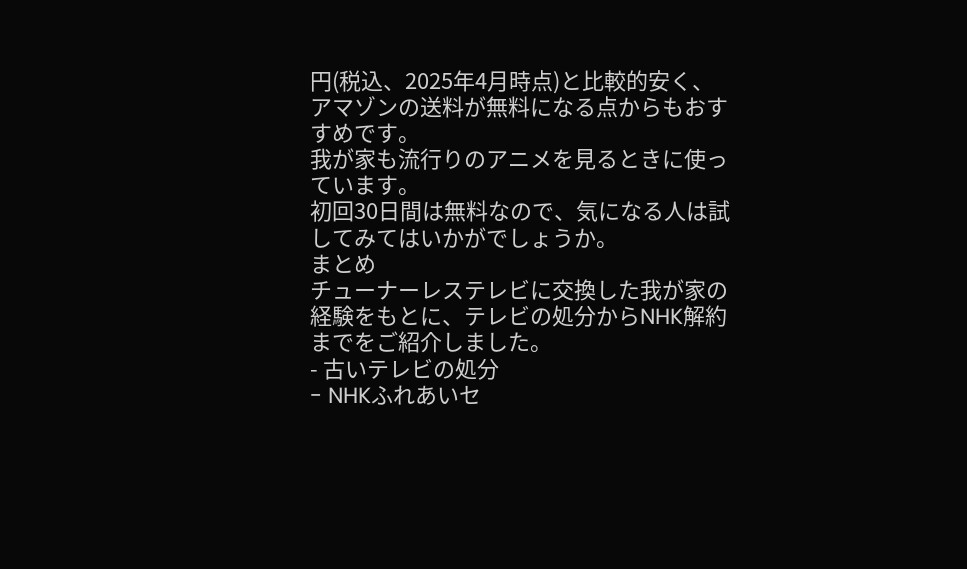円(税込、2025年4月時点)と比較的安く、アマゾンの送料が無料になる点からもおすすめです。
我が家も流行りのアニメを見るときに使っています。
初回30日間は無料なので、気になる人は試してみてはいかがでしょうか。
まとめ
チューナーレステレビに交換した我が家の経験をもとに、テレビの処分からNHK解約までをご紹介しました。
- 古いテレビの処分
- NHKふれあいセ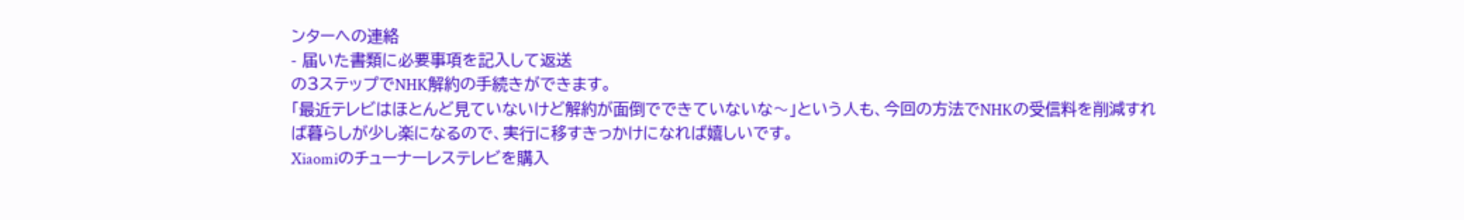ンターへの連絡
- 届いた書類に必要事項を記入して返送
の3ステップでNHK解約の手続きができます。
「最近テレビはほとんど見ていないけど解約が面倒でできていないな〜」という人も、今回の方法でNHKの受信料を削減すれば暮らしが少し楽になるので、実行に移すきっかけになれば嬉しいです。
Xiaomiのチューナーレステレビを購入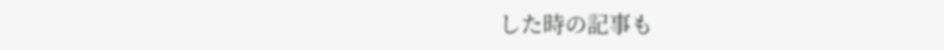した時の記事も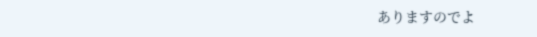ありますのでよ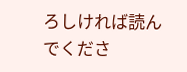ろしければ読んでくださ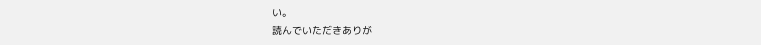い。
読んでいただきありが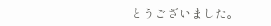とうございました。